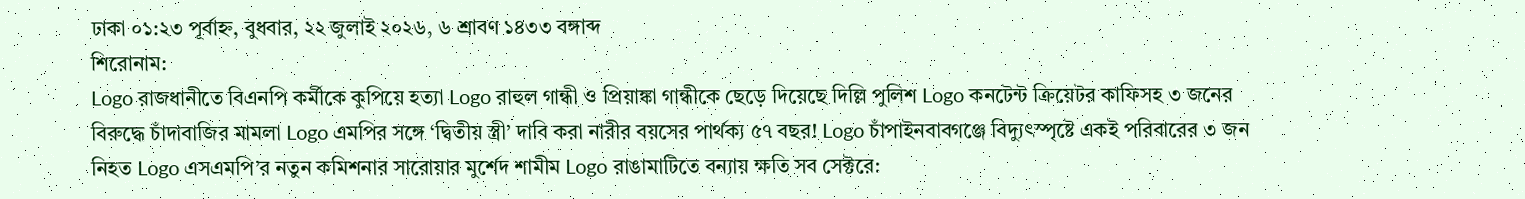ঢাকা ০১:২৩ পূর্বাহ্ন, বুধবার, ২২ জুলাই ২০২৬, ৬ শ্রাবণ ১৪৩৩ বঙ্গাব্দ
শিরোনাম:
Logo রাজধানীতে বিএনপি কর্মীকে কুপিয়ে হত্যা Logo রাহুল গান্ধী ও প্রিয়াঙ্কা গান্ধীকে ছেড়ে দিয়েছে দিল্লি পুলিশ Logo কনটেন্ট ক্রিয়েটর কাফিসহ ৩ জনের বিরুদ্ধে চাঁদাবাজির মামলা Logo এমপির সঙ্গে ‘দ্বিতীয় স্ত্রী’ দাবি করা নারীর বয়সের পার্থক্য ৫৭ বছর! Logo চাঁপাইনবাবগঞ্জে বিদ্যুৎস্পৃষ্টে একই পরিবারের ৩ জন নিহত Logo এসএমপি’র নতুন কমিশনার সারোয়ার মুর্শেদ শামীম Logo রাঙামাটিতে বন্যায় ক্ষতি সব সেক্টরে: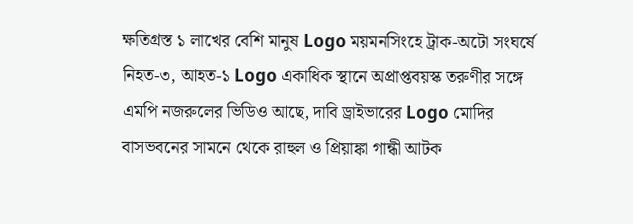ক্ষতিগ্রস্ত ১ লাখের বেশি মানুষ Logo ময়মনসিংহে ট্রাক-অটো সংঘর্ষে নিহত-৩, আহত-১ Logo একাধিক স্থানে অপ্রাপ্তবয়স্ক তরুণীর সঙ্গে এমপি নজরুলের ভিডিও আছে, দাবি ড্রাইভারের Logo মোদির বাসভবনের সামনে থেকে রাহুল ও প্রিয়াঙ্কা গান্ধী আটক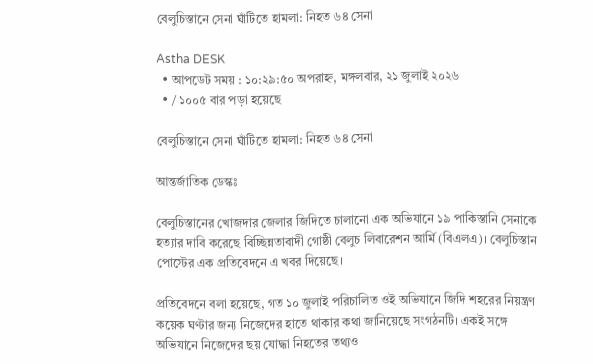বেলুচিস্তানে সেনা ঘাঁটিতে হামলা: নিহত ৬৪ সেনা

Astha DESK
  • আপডেট সময় : ১০:২৯:৫০ অপরাহ্ন, মঙ্গলবার, ২১ জুলাই ২০২৬
  • / ১০০৫ বার পড়া হয়েছে

বেলুচিস্তানে সেনা ঘাঁটিতে হামলা: নিহত ৬৪ সেনা

আন্তর্জাতিক ডেস্কঃ

বেলুচিস্তানের খোজদার জেলার জিদিতে চালানো এক অভিযানে ১৯ পাকিস্তানি সেনাকে হত্যার দাবি করেছে বিচ্ছিন্নতাবাদী গোষ্ঠী বেলুচ লিবারেশন আর্মি (বিএলএ)। বেলুচিস্তান পোস্টের এক প্রতিবেদনে এ খবর দিয়েছে।

প্রতিবেদনে বলা হয়েছে, গত ১০ জুলাই পরিচালিত ওই অভিযানে জিদি শহরের নিয়ন্ত্রণ কয়েক ঘণ্টার জন্য নিজেদের হাতে থাকার কথা জানিয়েছে সংগঠনটি। একই সঙ্গে অভিযানে নিজেদের ছয় যোদ্ধা নিহতের তথ্যও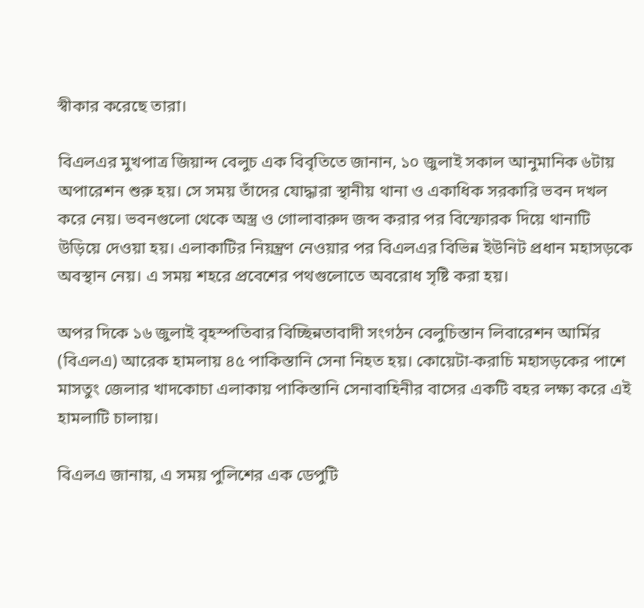স্বীকার করেছে তারা।

বিএলএর মুখপাত্র জিয়ান্দ বেলুচ এক বিবৃতিতে জানান, ১০ জুলাই সকাল আনুমানিক ৬টায় অপারেশন শুরু হয়। সে সময় তাঁদের যোদ্ধারা স্থানীয় থানা ও একাধিক সরকারি ভবন দখল করে নেয়। ভবনগুলো থেকে অস্ত্র ও গোলাবারুদ জব্দ করার পর বিস্ফোরক দিয়ে থানাটি উড়িয়ে দেওয়া হয়। এলাকাটির নিয়ন্ত্রণ নেওয়ার পর বিএলএর বিভিন্ন ইউনিট প্রধান মহাসড়কে অবস্থান নেয়। এ সময় শহরে প্রবেশের পথগুলোতে অবরোধ সৃষ্টি করা হয়।

অপর দিকে ১৬ জুলাই বৃহস্পতিবার বিচ্ছিন্নতাবাদী সংগঠন বেলুচিস্তান লিবারেশন আর্মির (বিএলএ) আরেক হামলায় ৪৫ পাকিস্তানি সেনা নিহত হয়। কোয়েটা-করাচি মহাসড়কের পাশে মাসতুং জেলার খাদকোচা এলাকায় পাকিস্তানি সেনাবাহিনীর বাসের একটি বহর লক্ষ্য করে এই হামলাটি চালায়।

বিএলএ জানায়, এ সময় পুলিশের এক ডেপুটি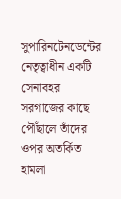সুপারিনটেনডেন্টের নেতৃত্বাধীন একটি সেনাবহর সরগাজের কাছে পৌঁছালে তাঁদের ওপর অতর্কিত হামলা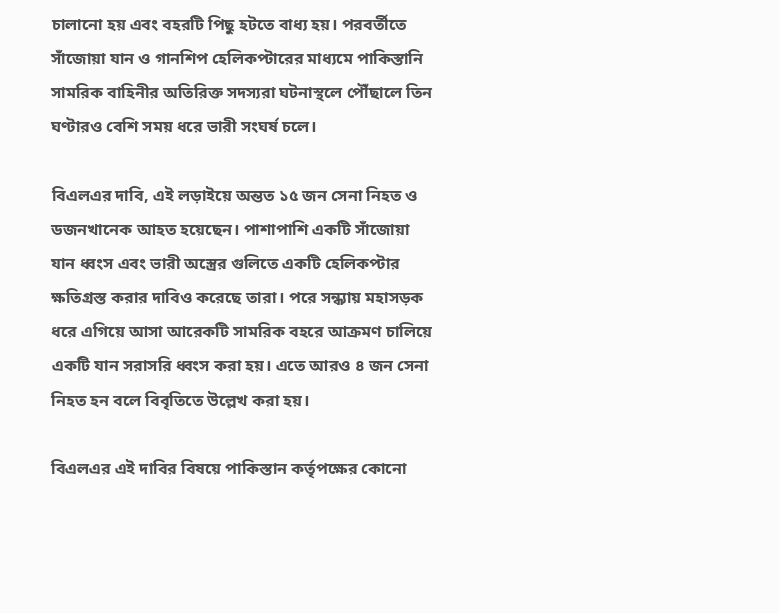চালানো হয় এবং বহরটি পিছু হটতে বাধ্য হয়। পরবর্তীতে সাঁজোয়া যান ও গানশিপ হেলিকপ্টারের মাধ্যমে পাকিস্তানি সামরিক বাহিনীর অতিরিক্ত সদস্যরা ঘটনাস্থলে পৌঁছালে তিন ঘণ্টারও বেশি সময় ধরে ভারী সংঘর্ষ চলে।

বিএলএর দাবি, এই লড়াইয়ে অন্তত ১৫ জন সেনা নিহত ও ডজনখানেক আহত হয়েছেন। পাশাপাশি একটি সাঁজোয়া যান ধ্বংস এবং ভারী অস্ত্রের গুলিতে একটি হেলিকপ্টার ক্ষতিগ্রস্ত করার দাবিও করেছে তারা। পরে সন্ধ্যায় মহাসড়ক ধরে এগিয়ে আসা আরেকটি সামরিক বহরে আক্রমণ চালিয়ে একটি যান সরাসরি ধ্বংস করা হয়। এতে আরও ৪ জন সেনা নিহত হন বলে বিবৃতিতে উল্লেখ করা হয়।

বিএলএর এই দাবির বিষয়ে পাকিস্তান কর্তৃপক্ষের কোনো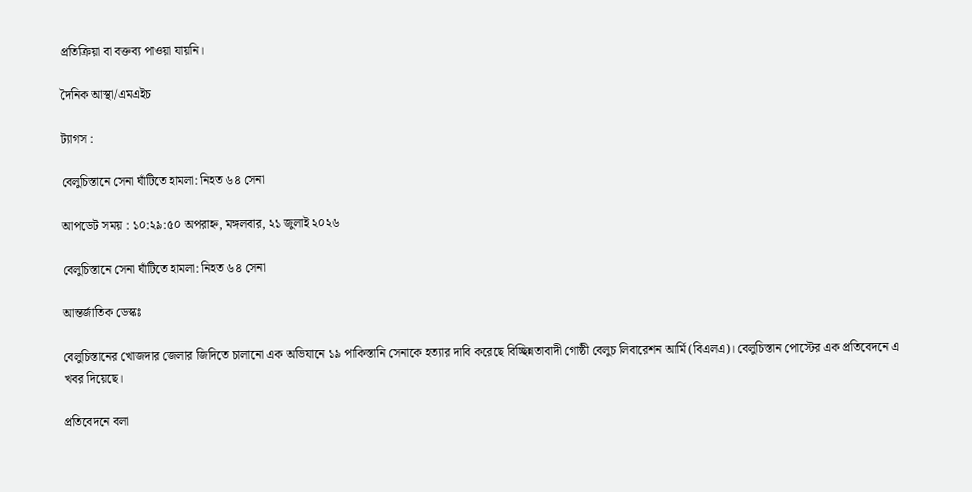প্রতিক্রিয়া বা বক্তব্য পাওয়া যায়নি।

দৈনিক আস্থা/এমএইচ

ট্যাগস :

বেলুচিস্তানে সেনা ঘাঁটিতে হামলা: নিহত ৬৪ সেনা

আপডেট সময় : ১০:২৯:৫০ অপরাহ্ন, মঙ্গলবার, ২১ জুলাই ২০২৬

বেলুচিস্তানে সেনা ঘাঁটিতে হামলা: নিহত ৬৪ সেনা

আন্তর্জাতিক ডেস্কঃ

বেলুচিস্তানের খোজদার জেলার জিদিতে চালানো এক অভিযানে ১৯ পাকিস্তানি সেনাকে হত্যার দাবি করেছে বিচ্ছিন্নতাবাদী গোষ্ঠী বেলুচ লিবারেশন আর্মি (বিএলএ)। বেলুচিস্তান পোস্টের এক প্রতিবেদনে এ খবর দিয়েছে।

প্রতিবেদনে বলা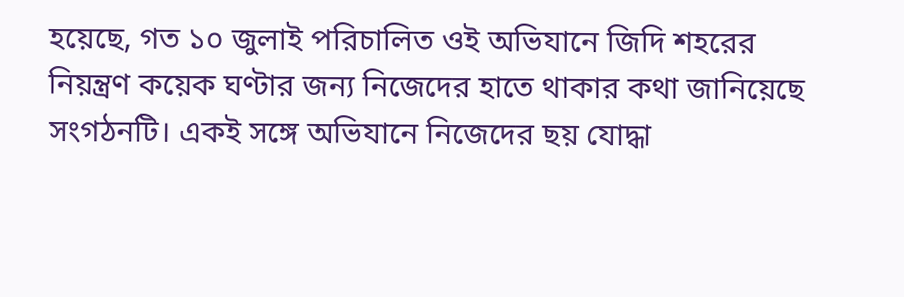হয়েছে, গত ১০ জুলাই পরিচালিত ওই অভিযানে জিদি শহরের নিয়ন্ত্রণ কয়েক ঘণ্টার জন্য নিজেদের হাতে থাকার কথা জানিয়েছে সংগঠনটি। একই সঙ্গে অভিযানে নিজেদের ছয় যোদ্ধা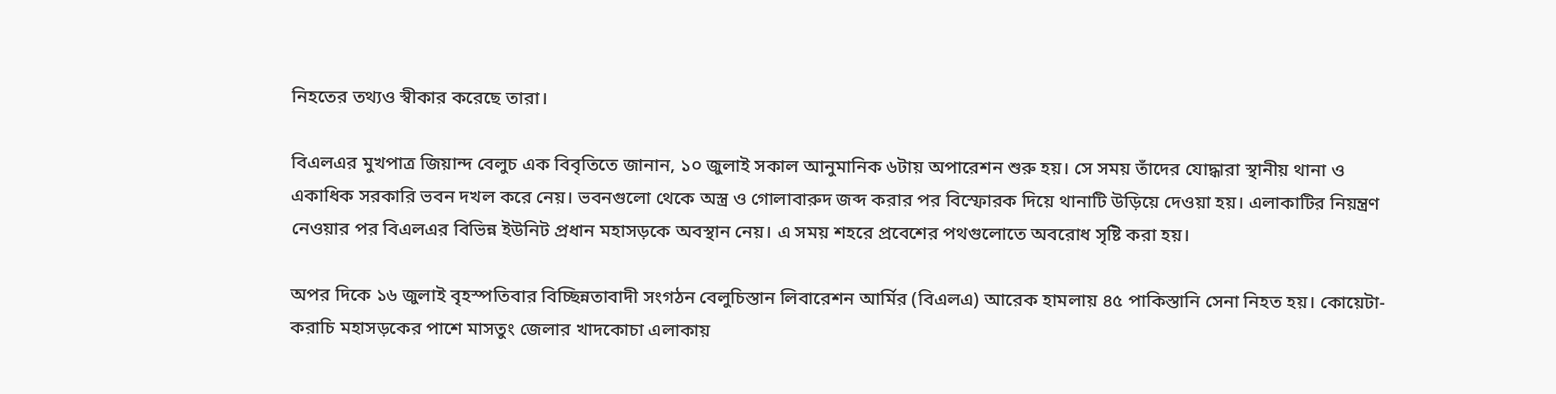নিহতের তথ্যও স্বীকার করেছে তারা।

বিএলএর মুখপাত্র জিয়ান্দ বেলুচ এক বিবৃতিতে জানান, ১০ জুলাই সকাল আনুমানিক ৬টায় অপারেশন শুরু হয়। সে সময় তাঁদের যোদ্ধারা স্থানীয় থানা ও একাধিক সরকারি ভবন দখল করে নেয়। ভবনগুলো থেকে অস্ত্র ও গোলাবারুদ জব্দ করার পর বিস্ফোরক দিয়ে থানাটি উড়িয়ে দেওয়া হয়। এলাকাটির নিয়ন্ত্রণ নেওয়ার পর বিএলএর বিভিন্ন ইউনিট প্রধান মহাসড়কে অবস্থান নেয়। এ সময় শহরে প্রবেশের পথগুলোতে অবরোধ সৃষ্টি করা হয়।

অপর দিকে ১৬ জুলাই বৃহস্পতিবার বিচ্ছিন্নতাবাদী সংগঠন বেলুচিস্তান লিবারেশন আর্মির (বিএলএ) আরেক হামলায় ৪৫ পাকিস্তানি সেনা নিহত হয়। কোয়েটা-করাচি মহাসড়কের পাশে মাসতুং জেলার খাদকোচা এলাকায়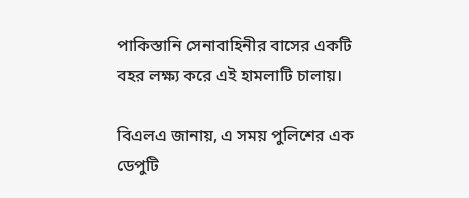পাকিস্তানি সেনাবাহিনীর বাসের একটি বহর লক্ষ্য করে এই হামলাটি চালায়।

বিএলএ জানায়, এ সময় পুলিশের এক ডেপুটি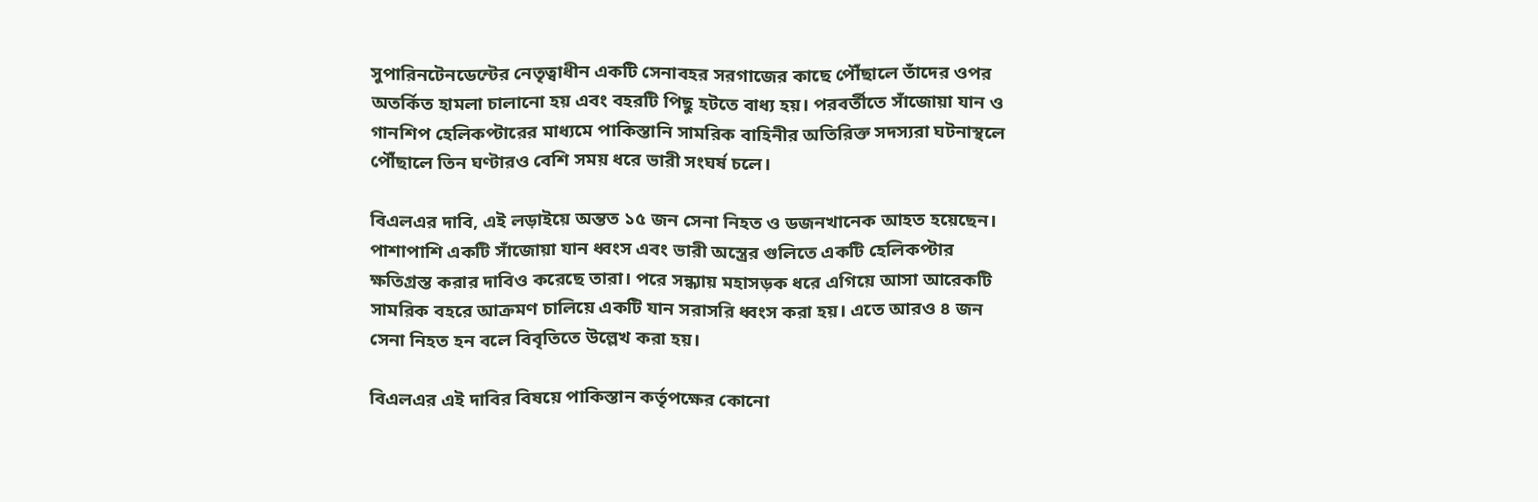সুপারিনটেনডেন্টের নেতৃত্বাধীন একটি সেনাবহর সরগাজের কাছে পৌঁছালে তাঁদের ওপর অতর্কিত হামলা চালানো হয় এবং বহরটি পিছু হটতে বাধ্য হয়। পরবর্তীতে সাঁজোয়া যান ও গানশিপ হেলিকপ্টারের মাধ্যমে পাকিস্তানি সামরিক বাহিনীর অতিরিক্ত সদস্যরা ঘটনাস্থলে পৌঁছালে তিন ঘণ্টারও বেশি সময় ধরে ভারী সংঘর্ষ চলে।

বিএলএর দাবি, এই লড়াইয়ে অন্তত ১৫ জন সেনা নিহত ও ডজনখানেক আহত হয়েছেন। পাশাপাশি একটি সাঁজোয়া যান ধ্বংস এবং ভারী অস্ত্রের গুলিতে একটি হেলিকপ্টার ক্ষতিগ্রস্ত করার দাবিও করেছে তারা। পরে সন্ধ্যায় মহাসড়ক ধরে এগিয়ে আসা আরেকটি সামরিক বহরে আক্রমণ চালিয়ে একটি যান সরাসরি ধ্বংস করা হয়। এতে আরও ৪ জন সেনা নিহত হন বলে বিবৃতিতে উল্লেখ করা হয়।

বিএলএর এই দাবির বিষয়ে পাকিস্তান কর্তৃপক্ষের কোনো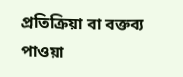প্রতিক্রিয়া বা বক্তব্য পাওয়া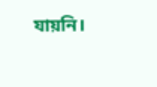যায়নি।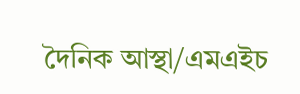দৈনিক আস্থা/এমএইচ